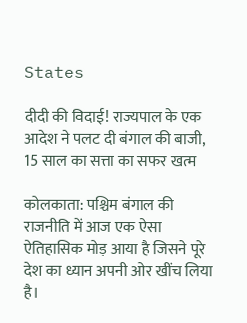States

दीदी की विदाई! राज्यपाल के एक आदेश ने पलट दी बंगाल की बाजी, 15 साल का सत्ता का सफर खत्म

कोलकाता: पश्चिम बंगाल की राजनीति में आज एक ऐसा ऐतिहासिक मोड़ आया है जिसने पूरे देश का ध्यान अपनी ओर खींच लिया है।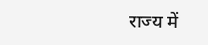राज्य में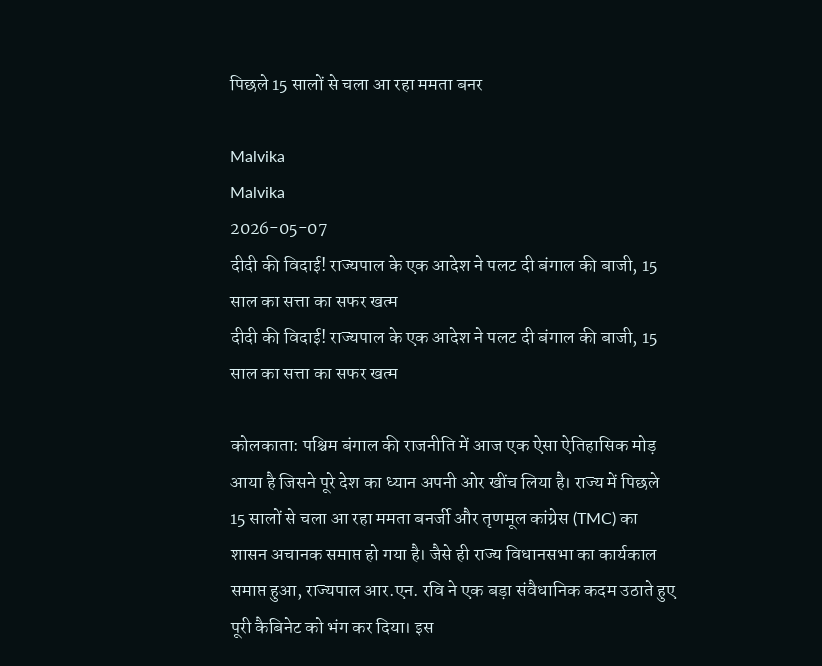पिछले 15 सालों से चला आ रहा ममता बनर

Malvika
Malvika
2026-05-07
दीदी की विदाई! राज्यपाल के एक आदेश ने पलट दी बंगाल की बाजी, 15 साल का सत्ता का सफर खत्म
दीदी की विदाई! राज्यपाल के एक आदेश ने पलट दी बंगाल की बाजी, 15 साल का सत्ता का सफर खत्म

कोलकाता: पश्चिम बंगाल की राजनीति में आज एक ऐसा ऐतिहासिक मोड़ आया है जिसने पूरे देश का ध्यान अपनी ओर खींच लिया है। राज्य में पिछले 15 सालों से चला आ रहा ममता बनर्जी और तृणमूल कांग्रेस (TMC) का शासन अचानक समाप्त हो गया है। जैसे ही राज्य विधानसभा का कार्यकाल समाप्त हुआ, राज्यपाल आर.एन. रवि ने एक बड़ा संवैधानिक कदम उठाते हुए पूरी कैबिनेट को भंग कर दिया। इस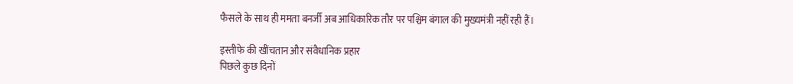फैसले के साथ ही ममता बनर्जी अब आधिकारिक तौर पर पश्चिम बंगाल की मुख्यमंत्री नहीं रही हैं।

इस्तीफे की खींचतान और संवैधानिक प्रहार
पिछले कुछ दिनों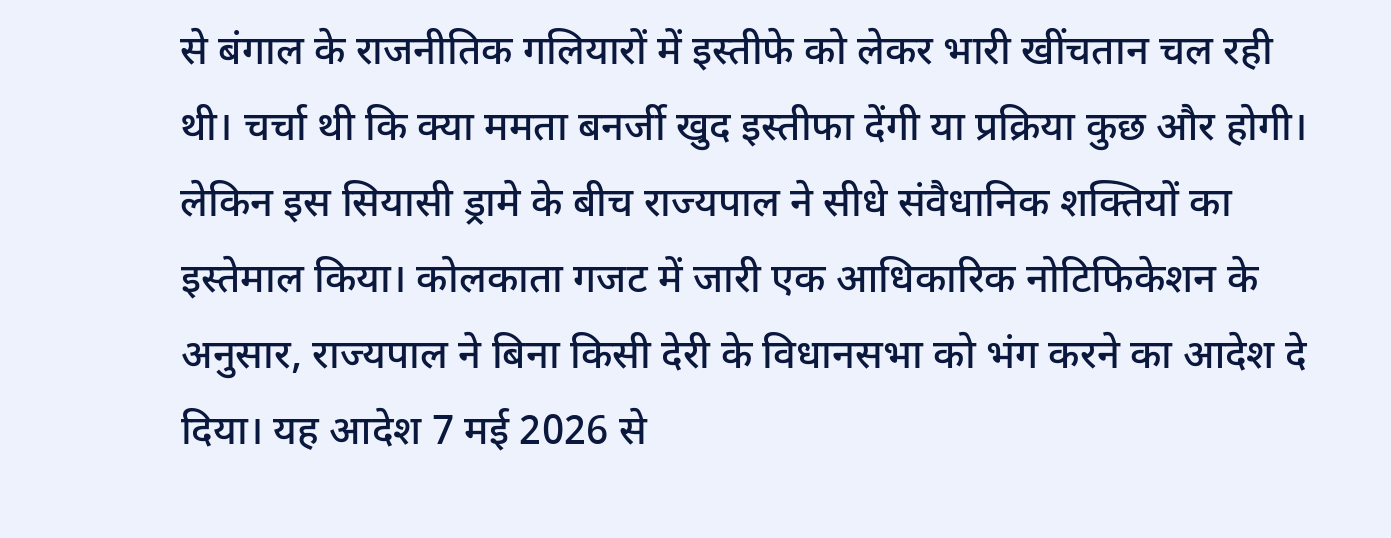से बंगाल के राजनीतिक गलियारों में इस्तीफे को लेकर भारी खींचतान चल रही थी। चर्चा थी कि क्या ममता बनर्जी खुद इस्तीफा देंगी या प्रक्रिया कुछ और होगी। लेकिन इस सियासी ड्रामे के बीच राज्यपाल ने सीधे संवैधानिक शक्तियों का इस्तेमाल किया। कोलकाता गजट में जारी एक आधिकारिक नोटिफिकेशन के अनुसार, राज्यपाल ने बिना किसी देरी के विधानसभा को भंग करने का आदेश दे दिया। यह आदेश 7 मई 2026 से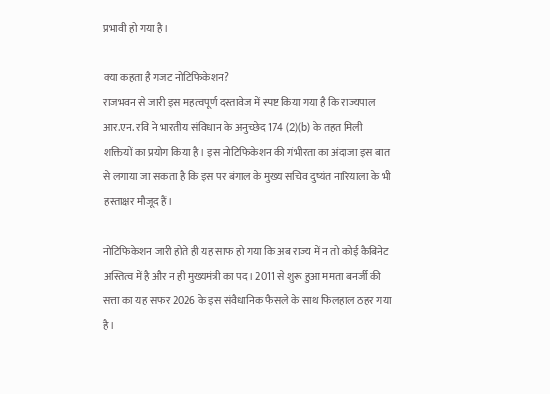प्रभावी हो गया है।

क्या कहता है गजट नोटिफिकेशन?
राजभवन से जारी इस महत्वपूर्ण दस्तावेज में स्पष्ट किया गया है कि राज्यपाल आर.एन. रवि ने भारतीय संविधान के अनुच्छेद 174 (2)(b) के तहत मिली शक्तियों का प्रयोग किया है। इस नोटिफिकेशन की गंभीरता का अंदाजा इस बात से लगाया जा सकता है कि इस पर बंगाल के मुख्य सचिव दुष्यंत नारियाला के भी हस्ताक्षर मौजूद हैं।

नोटिफिकेशन जारी होते ही यह साफ हो गया कि अब राज्य में न तो कोई कैबिनेट अस्तित्व में है और न ही मुख्यमंत्री का पद। 2011 से शुरू हुआ ममता बनर्जी की सत्ता का यह सफर 2026 के इस संवैधानिक फैसले के साथ फिलहाल ठहर गया है।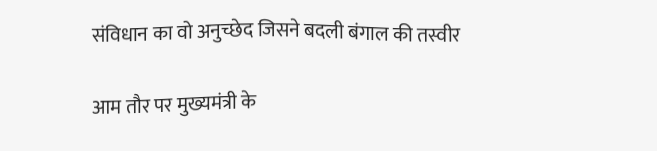संविधान का वो अनुच्छेद जिसने बदली बंगाल की तस्वीर

आम तौर पर मुख्यमंत्री के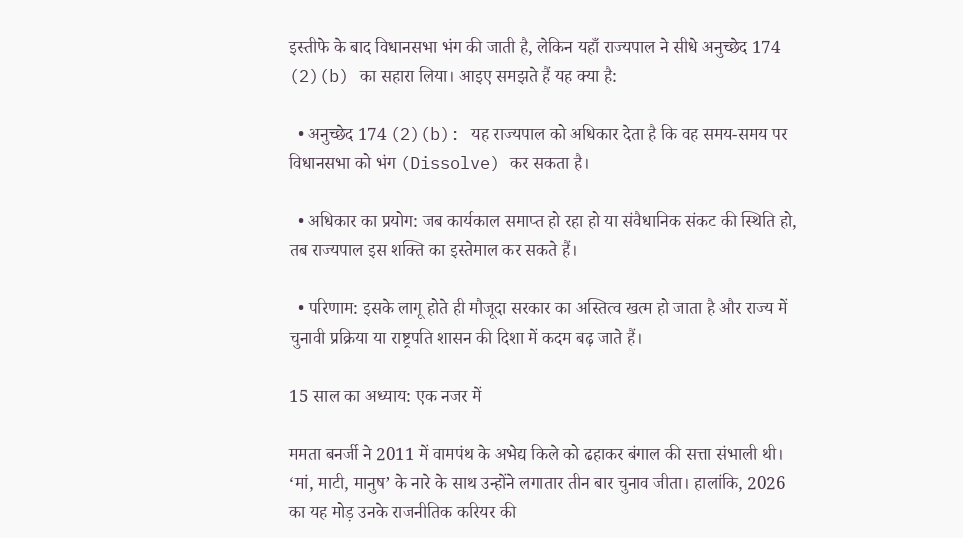इस्तीफे के बाद विधानसभा भंग की जाती है, लेकिन यहाँ राज्यपाल ने सीधे अनुच्छेद 174 (2)(b) का सहारा लिया। आइए समझते हैं यह क्या है:

  • अनुच्छेद 174 (2)(b): यह राज्यपाल को अधिकार देता है कि वह समय-समय पर विधानसभा को भंग (Dissolve) कर सकता है।

  • अधिकार का प्रयोग: जब कार्यकाल समाप्त हो रहा हो या संवैधानिक संकट की स्थिति हो, तब राज्यपाल इस शक्ति का इस्तेमाल कर सकते हैं।

  • परिणाम: इसके लागू होते ही मौजूदा सरकार का अस्तित्व खत्म हो जाता है और राज्य में चुनावी प्रक्रिया या राष्ट्रपति शासन की दिशा में कदम बढ़ जाते हैं।

15 साल का अध्याय: एक नजर में

ममता बनर्जी ने 2011 में वामपंथ के अभेद्य किले को ढहाकर बंगाल की सत्ता संभाली थी। ‘मां, माटी, मानुष’ के नारे के साथ उन्होंने लगातार तीन बार चुनाव जीता। हालांकि, 2026 का यह मोड़ उनके राजनीतिक करियर की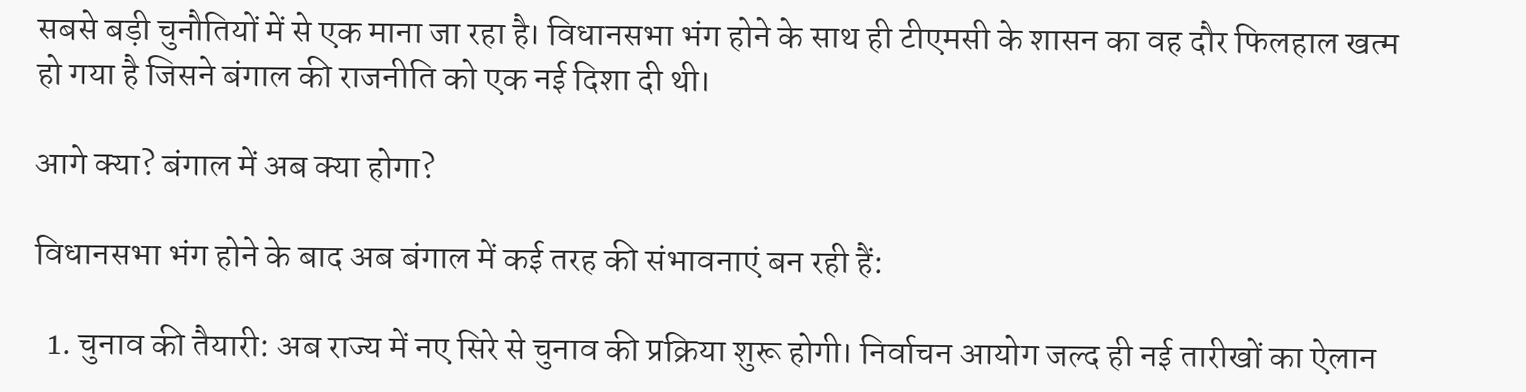सबसे बड़ी चुनौतियों में से एक माना जा रहा है। विधानसभा भंग होने के साथ ही टीएमसी के शासन का वह दौर फिलहाल खत्म हो गया है जिसने बंगाल की राजनीति को एक नई दिशा दी थी।

आगे क्या? बंगाल में अब क्या होगा?

विधानसभा भंग होने के बाद अब बंगाल में कई तरह की संभावनाएं बन रही हैं:

  1. चुनाव की तैयारी: अब राज्य में नए सिरे से चुनाव की प्रक्रिया शुरू होगी। निर्वाचन आयोग जल्द ही नई तारीखों का ऐलान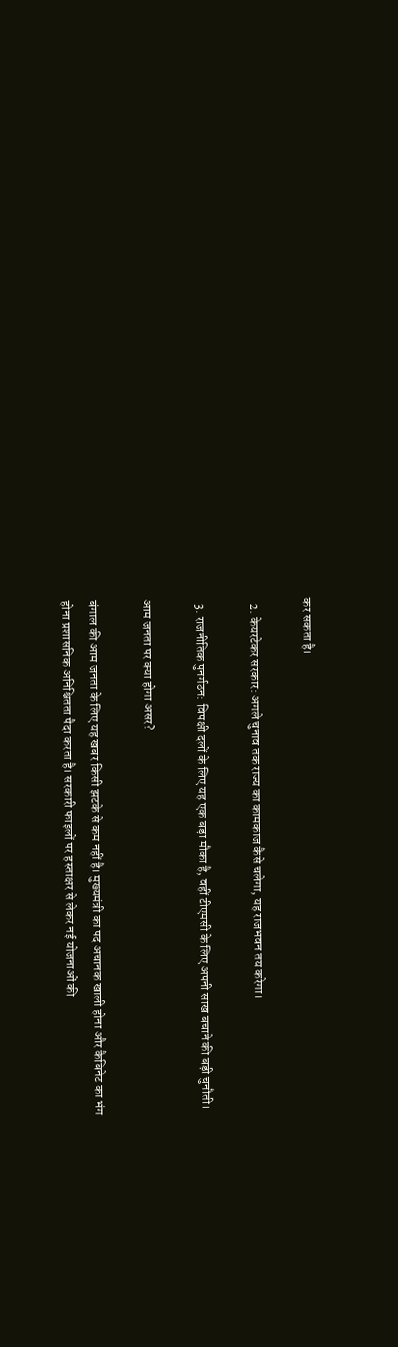कर सकता है।

  2. केयरटेकर सरकार: अगले चुनाव तक राज्य का कामकाज कैसे चलेगा, यह राजभवन तय करेगा।

  3. राजनीतिक पुनर्गठन: विपक्षी दलों के लिए यह एक बड़ा मौका है, वहीं टीएमसी के लिए अपनी साख बचाने की बड़ी चुनौती।

आम जनता पर क्या होगा असर?

बंगाल की आम जनता के लिए यह खबर किसी झटके से कम नहीं है। मुख्यमंत्री का पद अचानक खाली होना और कैबिनेट का भंग होना प्रशासनिक अनिश्चितता पैदा करता है। सरकारी फाइलों पर हस्ताक्षर से लेकर नई योजनाओं की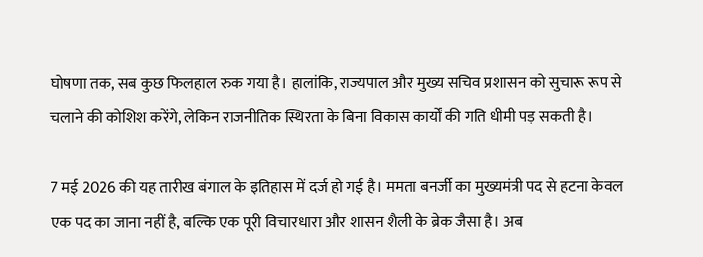घोषणा तक, सब कुछ फिलहाल रुक गया है। हालांकि, राज्यपाल और मुख्य सचिव प्रशासन को सुचारू रूप से चलाने की कोशिश करेंगे, लेकिन राजनीतिक स्थिरता के बिना विकास कार्यों की गति धीमी पड़ सकती है।

7 मई 2026 की यह तारीख बंगाल के इतिहास में दर्ज हो गई है। ममता बनर्जी का मुख्यमंत्री पद से हटना केवल एक पद का जाना नहीं है, बल्कि एक पूरी विचारधारा और शासन शैली के ब्रेक जैसा है। अब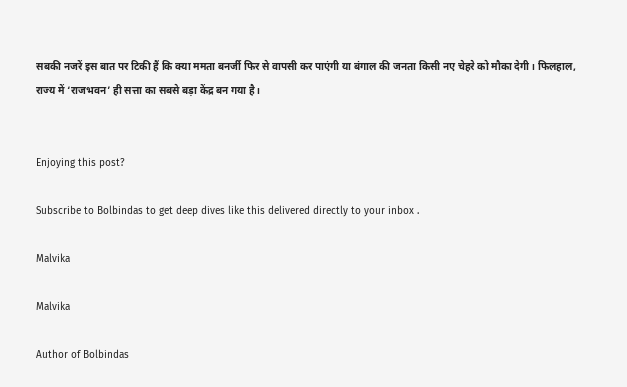सबकी नजरें इस बात पर टिकी हैं कि क्या ममता बनर्जी फिर से वापसी कर पाएंगी या बंगाल की जनता किसी नए चेहरे को मौका देगी। फिलहाल, राज्य में ‘राजभवन’ ही सत्ता का सबसे बड़ा केंद्र बन गया है।


Enjoying this post?

Subscribe to Bolbindas to get deep dives like this delivered directly to your inbox .

Malvika

Malvika

Author of Bolbindas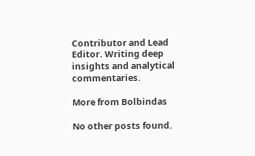Contributor and Lead Editor. Writing deep insights and analytical commentaries.

More from Bolbindas

No other posts found.